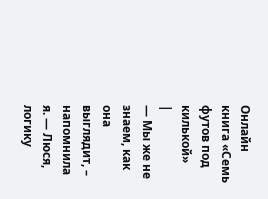Онлайн книга «Семь футов под килькой»
|
— Мы же не знаем, как она выглядит, – напомнила я. — Люся, логику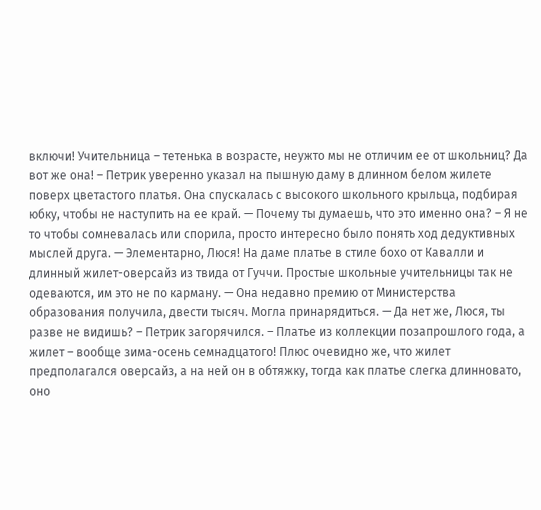включи! Учительница – тетенька в возрасте, неужто мы не отличим ее от школьниц? Да вот же она! – Петрик уверенно указал на пышную даму в длинном белом жилете поверх цветастого платья. Она спускалась с высокого школьного крыльца, подбирая юбку, чтобы не наступить на ее край. — Почему ты думаешь, что это именно она? – Я не то чтобы сомневалась или спорила, просто интересно было понять ход дедуктивных мыслей друга. — Элементарно, Люся! На даме платье в стиле бохо от Кавалли и длинный жилет-оверсайз из твида от Гуччи. Простые школьные учительницы так не одеваются, им это не по карману. — Она недавно премию от Министерства образования получила, двести тысяч. Могла принарядиться. — Да нет же, Люся, ты разве не видишь? – Петрик загорячился. – Платье из коллекции позапрошлого года, а жилет – вообще зима-осень семнадцатого! Плюс очевидно же, что жилет предполагался оверсайз, а на ней он в обтяжку, тогда как платье слегка длинновато, оно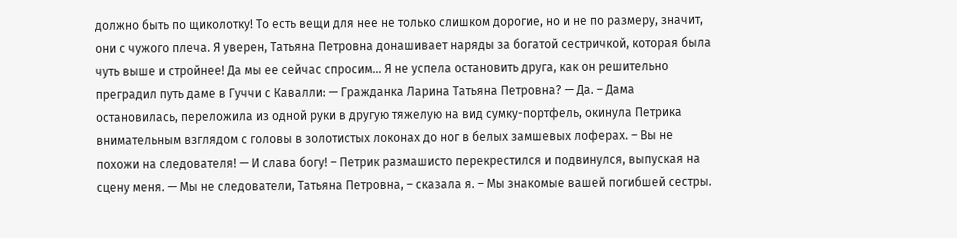должно быть по щиколотку! То есть вещи для нее не только слишком дорогие, но и не по размеру, значит, они с чужого плеча. Я уверен, Татьяна Петровна донашивает наряды за богатой сестричкой, которая была чуть выше и стройнее! Да мы ее сейчас спросим… Я не успела остановить друга, как он решительно преградил путь даме в Гуччи с Кавалли: — Гражданка Ларина Татьяна Петровна? — Да. – Дама остановилась, переложила из одной руки в другую тяжелую на вид сумку-портфель, окинула Петрика внимательным взглядом с головы в золотистых локонах до ног в белых замшевых лоферах. – Вы не похожи на следователя! — И слава богу! – Петрик размашисто перекрестился и подвинулся, выпуская на сцену меня. — Мы не следователи, Татьяна Петровна, – сказала я. – Мы знакомые вашей погибшей сестры.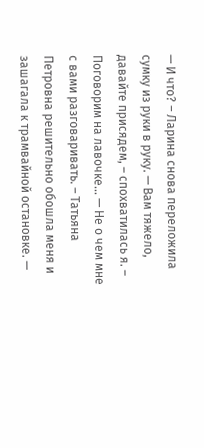— И что? – Ларина снова переложила сумку из руки в руку. — Вам тяжело, давайте присядем, – спохватилась я. – Поговорим на лавочке… — Не о чем мне с вами разговаривать. – Татьяна Петровна решительно обошла меня и зашагала к трамвайной остановке. —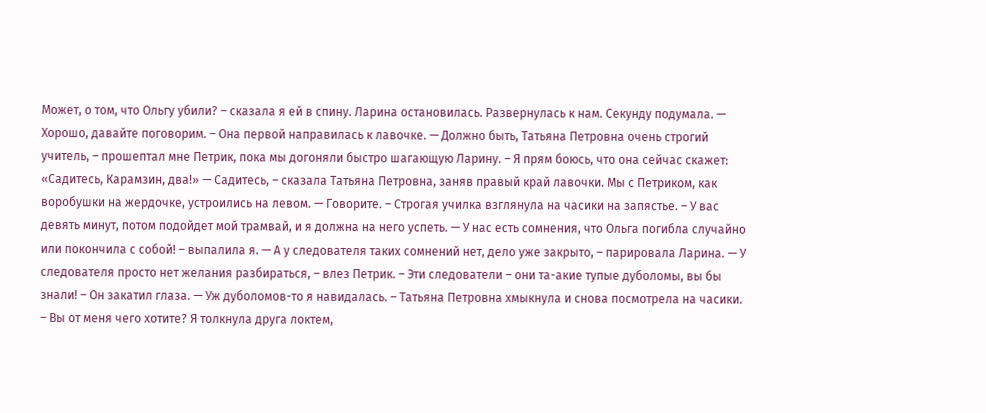Может, о том, что Ольгу убили? – сказала я ей в спину. Ларина остановилась. Развернулась к нам. Секунду подумала. — Хорошо, давайте поговорим. – Она первой направилась к лавочке. — Должно быть, Татьяна Петровна очень строгий учитель, – прошептал мне Петрик, пока мы догоняли быстро шагающую Ларину. – Я прям боюсь, что она сейчас скажет: «Садитесь, Карамзин, два!» — Садитесь, – сказала Татьяна Петровна, заняв правый край лавочки. Мы с Петриком, как воробушки на жердочке, устроились на левом. — Говорите. – Строгая училка взглянула на часики на запястье. – У вас девять минут, потом подойдет мой трамвай, и я должна на него успеть. — У нас есть сомнения, что Ольга погибла случайно или покончила с собой! – выпалила я. — А у следователя таких сомнений нет, дело уже закрыто, – парировала Ларина. — У следователя просто нет желания разбираться, – влез Петрик. – Эти следователи – они та-акие тупые дуболомы, вы бы знали! – Он закатил глаза. — Уж дуболомов-то я навидалась. – Татьяна Петровна хмыкнула и снова посмотрела на часики. – Вы от меня чего хотите? Я толкнула друга локтем,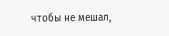чтобы не мешал,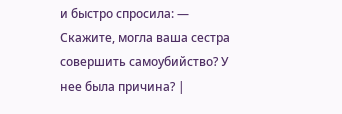и быстро спросила: — Скажите, могла ваша сестра совершить самоубийство? У нее была причина? |